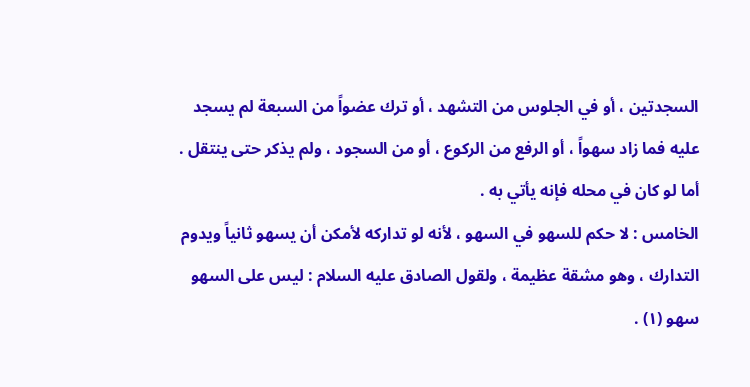السجدتين ، أو في الجلوس من التشهد ، أو ترك عضواً من السبعة لم يسجد عليه فما زاد سهواً ، أو الرفع من الركوع ، أو من السجود ، ولم يذكر حتى ينتقل . أما لو كان في محله فإنه يأتي به .
الخامس : لا حكم للسهو في السهو ، لأنه لو تداركه لأمكن أن يسهو ثانياً ويدوم التدارك ، وهو مشقة عظيمة ، ولقول الصادق عليه السلام : ليس على السهو سهو (١) .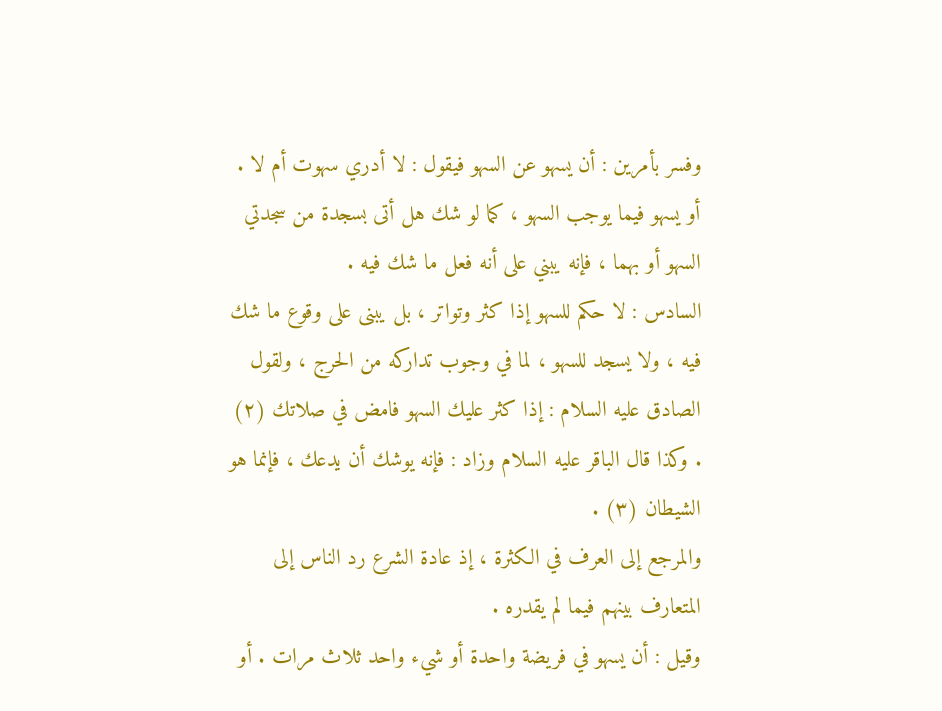وفسر بأمرين : أن يسهو عن السهو فيقول : لا أدري سهوت أم لا . أو يسهو فيما يوجب السهو ، كما لو شك هل أتى بسجدة من سجدتي السهو أو بهما ، فإنه يبني على أنه فعل ما شك فيه .
السادس : لا حكم للسهو إذا كثر وتواتر ، بل يبنى على وقوع ما شك فيه ، ولا يسجد للسهو ، لما في وجوب تداركه من الحرج ، ولقول الصادق عليه السلام : إذا كثر عليك السهو فامض في صلاتك (٢) . وكذا قال الباقر عليه السلام وزاد : فإنه يوشك أن يدعك ، فإنما هو الشيطان (٣) .
والمرجع إلى العرف في الكثرة ، إذ عادة الشرع رد الناس إلى المتعارف بينهم فيما لم يقدره .
وقيل : أن يسهو في فريضة واحدة أو شيء واحد ثلاث مرات . أو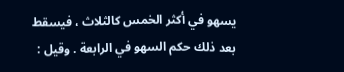يسهو في أكثر الخمس كالثلاث ، فيسقط بعد ذلك حكم السهو في الرابعة . وقيل :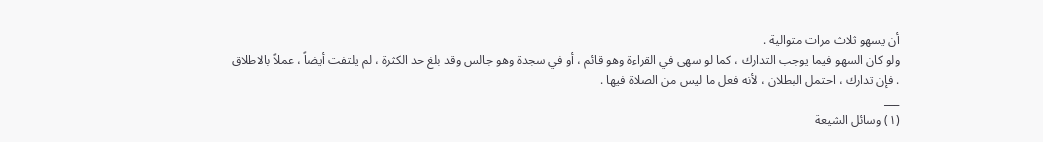أن يسهو ثلاث مرات متوالية .
ولو كان السهو فيما يوجب التدارك ، كما لو سهى في القراءة وهو قائم ، أو في سجدة وهو جالس وقد بلغ حد الكثرة ، لم يلتفت أيضاً ، عملاً بالاطلاق . فإن تدارك ، احتمل البطلان ، لأنه فعل ما ليس من الصلاة فيها .
___
(١) وسائل الشيعة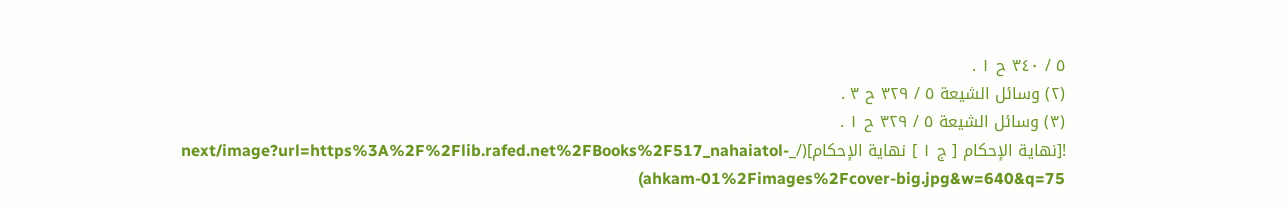٥ / ٣٤٠ ح ١ .
(٢) وسائل الشيعة ٥ / ٣٢٩ ح ٣ .
(٣) وسائل الشيعة ٥ / ٣٢٩ ح ١ .
![نهاية الإحكام [ ج ١ ] نهاية الإحكام](/_next/image?url=https%3A%2F%2Flib.rafed.net%2FBooks%2F517_nahaiatol-ahkam-01%2Fimages%2Fcover-big.jpg&w=640&q=75)